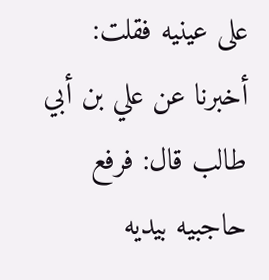على عينيه فقلت: أخبرنا عن علي بن أبي طالب قال: فرفع حاجبيه بيديه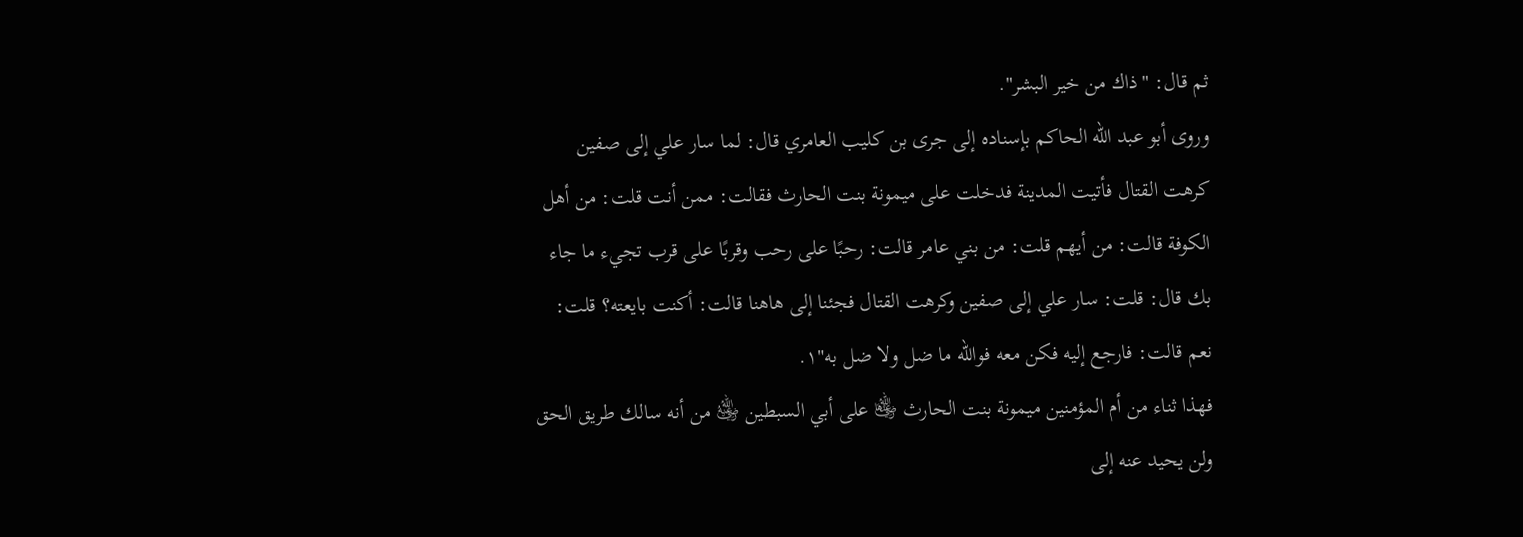ثم قال: "ذاك من خير البشر".
وروى أبو عبد الله الحاكم بإسناده إلى جرى بن كليب العامري قال: لما سار علي إلى صفين كرهت القتال فأتيت المدينة فدخلت على ميمونة بنت الحارث فقالت: ممن أنت قلت: من أهل الكوفة قالت: من أيهم قلت: من بني عامر قالت: رحبًا على رحب وقربًا على قرب تجيء ما جاء بك قال: قلت: سار علي إلى صفين وكرهت القتال فجئنا إلى هاهنا قالت: أكنت بايعته؟ قلت: نعم قالت: فارجع إليه فكن معه فوالله ما ضل ولا ضل به"١.
فهذا ثناء من أم المؤمنين ميمونة بنت الحارث ﵂ على أبي السبطين ﵁ من أنه سالك طريق الحق ولن يحيد عنه إلى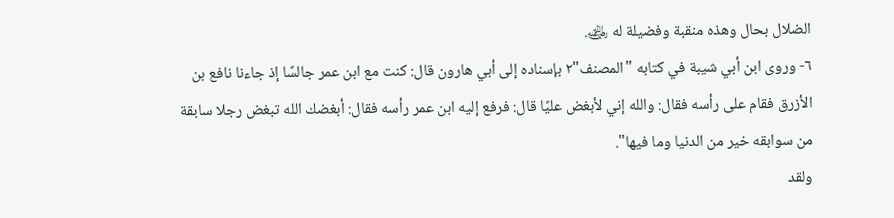الضلال بحال وهذه منقبة وفضيلة له ﵁.
٦- وروى ابن أبي شيبة في كتابه "المصنف"٢ بإسناده إلى أبي هارون قال: كنت مع ابن عمر جالسًا إذ جاءنا نافع بن الأزرق فقام على رأسه فقال: والله إني لأبغض عليًا قال: فرفع إليه ابن عمر رأسه فقال: أبغضك الله تبغض رجلا سابقة من سوابقه خير من الدنيا وما فيها".
ولقد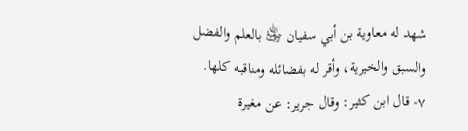شهد له معاوية بن أبي سفيان ﵁ بالعلم والفضل والسبق والخيرية، وأقر له بفضائله ومناقبه كلها.
٧- قال ابن كثير: وقال جرير: عن مغيرة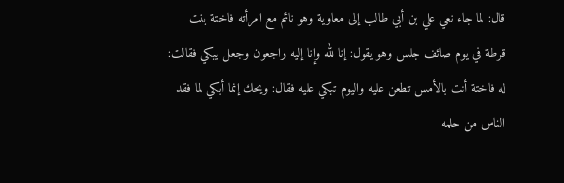قال: لما جاء نعي علي بن أبي طالب إلى معاوية وهو نائم مع امرأته فاختة بنت قرطة في يوم صائف جلس وهو يقول: إنا لله وإنا إليه راجعون وجعل يبكي فقالت: له فاختة أنت بالأمس تطعن عليه واليوم تبكي عليه فقال: ويحك إنما أبكي لما فقد الناس من حلمه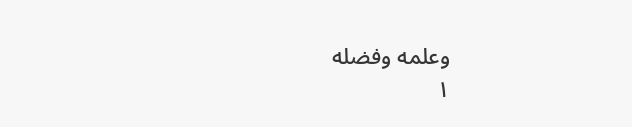وعلمه وفضله
١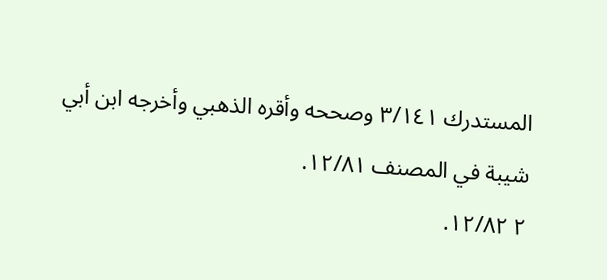المستدرك ٣/١٤١ وصححه وأقره الذهبي وأخرجه ابن أبي شيبة في المصنف ١٢/٨١.
٢ ١٢/٨٢.